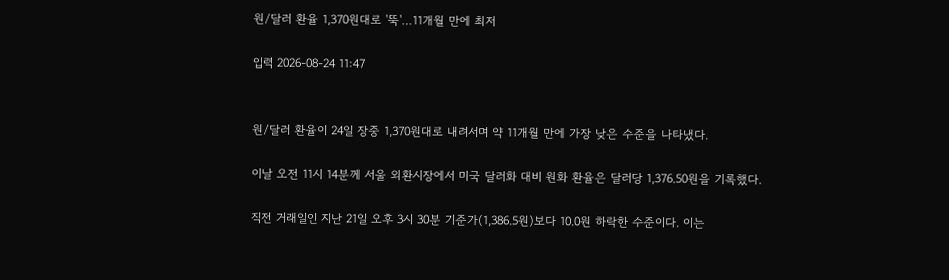원/달러 환율 1,370원대로 '뚝'…11개월 만에 최저

입력 2026-08-24 11:47


원/달러 환율이 24일 장중 1,370원대로 내려서며 약 11개월 만에 가장 낮은 수준을 나타냈다.

이날 오전 11시 14분께 서울 외환시장에서 미국 달러화 대비 원화 환율은 달러당 1,376.50원을 기록했다.

직전 거래일인 지난 21일 오후 3시 30분 기준가(1,386.5원)보다 10.0원 하락한 수준이다. 이는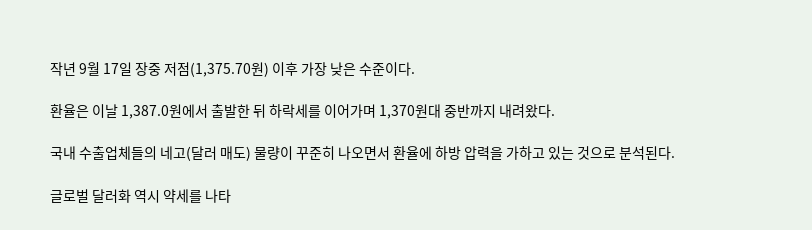작년 9월 17일 장중 저점(1,375.70원) 이후 가장 낮은 수준이다.

환율은 이날 1,387.0원에서 출발한 뒤 하락세를 이어가며 1,370원대 중반까지 내려왔다.

국내 수출업체들의 네고(달러 매도) 물량이 꾸준히 나오면서 환율에 하방 압력을 가하고 있는 것으로 분석된다.

글로벌 달러화 역시 약세를 나타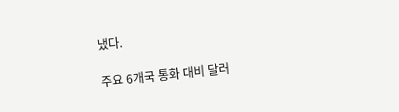냈다.

주요 6개국 통화 대비 달러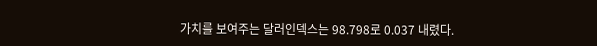가치를 보여주는 달러인덱스는 98.798로 0.037 내렸다.